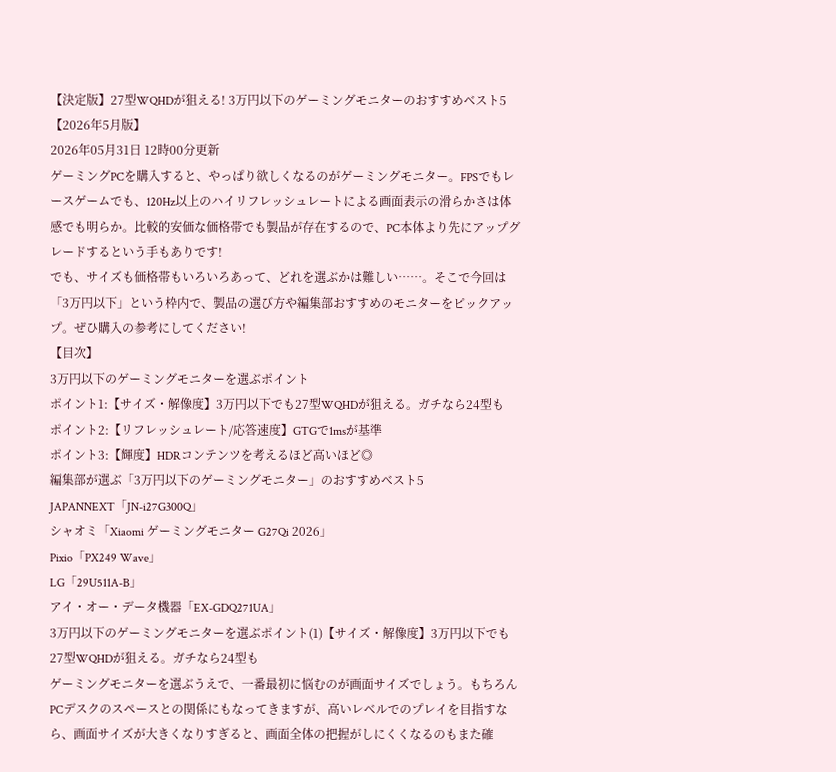【決定版】27型WQHDが狙える! 3万円以下のゲーミングモニターのおすすめベスト5【2026年5月版】
2026年05月31日 12時00分更新
ゲーミングPCを購入すると、やっぱり欲しくなるのがゲーミングモニター。FPSでもレースゲームでも、120Hz以上のハイリフレッシュレートによる画面表示の滑らかさは体感でも明らか。比較的安価な価格帯でも製品が存在するので、PC本体より先にアップグレードするという手もありです!
でも、サイズも価格帯もいろいろあって、どれを選ぶかは難しい……。そこで今回は「3万円以下」という枠内で、製品の選び方や編集部おすすめのモニターをピックアップ。ぜひ購入の参考にしてください!
【目次】
3万円以下のゲーミングモニターを選ぶポイント
ポイント1:【サイズ・解像度】3万円以下でも27型WQHDが狙える。ガチなら24型も
ポイント2:【リフレッシュレート/応答速度】GTGで1msが基準
ポイント3:【輝度】HDRコンテンツを考えるほど高いほど◎
編集部が選ぶ「3万円以下のゲーミングモニター」のおすすめベスト5
JAPANNEXT「JN-i27G300Q」
シャオミ「Xiaomi ゲーミングモニター G27Qi 2026」
Pixio「PX249 Wave」
LG「29U511A-B」
アイ・オー・データ機器「EX-GDQ271UA」
3万円以下のゲーミングモニターを選ぶポイント(1)【サイズ・解像度】3万円以下でも27型WQHDが狙える。ガチなら24型も
ゲーミングモニターを選ぶうえで、一番最初に悩むのが画面サイズでしょう。もちろんPCデスクのスペースとの関係にもなってきますが、高いレベルでのプレイを目指すなら、画面サイズが大きくなりすぎると、画面全体の把握がしにくくなるのもまた確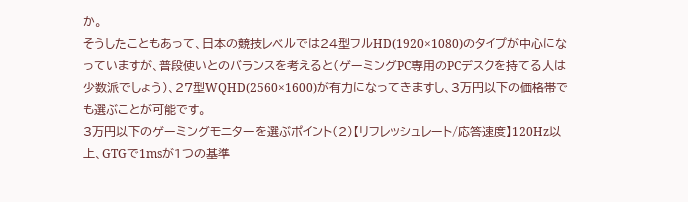か。
そうしたこともあって、日本の競技レベルでは24型フルHD(1920×1080)のタイプが中心になっていますが、普段使いとのバランスを考えると(ゲーミングPC専用のPCデスクを持てる人は少数派でしょう)、27型WQHD(2560×1600)が有力になってきますし、3万円以下の価格帯でも選ぶことが可能です。
3万円以下のゲーミングモニターを選ぶポイント(2)【リフレッシュレート/応答速度】120Hz以上、GTGで1msが1つの基準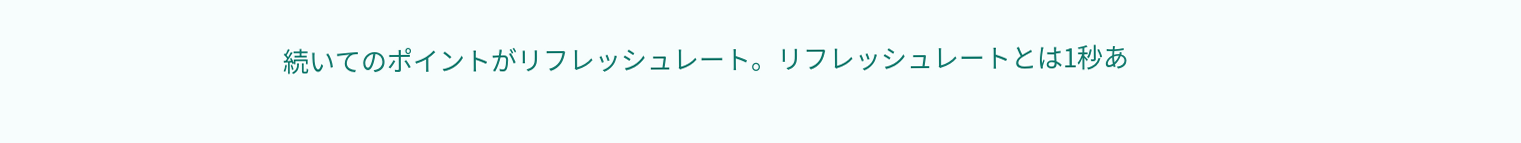続いてのポイントがリフレッシュレート。リフレッシュレートとは1秒あ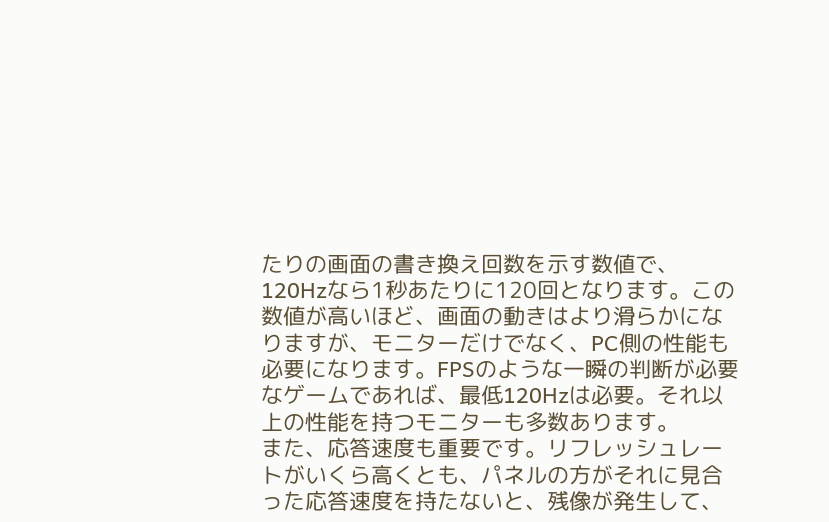たりの画面の書き換え回数を示す数値で、120Hzなら1秒あたりに120回となります。この数値が高いほど、画面の動きはより滑らかになりますが、モニターだけでなく、PC側の性能も必要になります。FPSのような一瞬の判断が必要なゲームであれば、最低120Hzは必要。それ以上の性能を持つモニターも多数あります。
また、応答速度も重要です。リフレッシュレートがいくら高くとも、パネルの方がそれに見合った応答速度を持たないと、残像が発生して、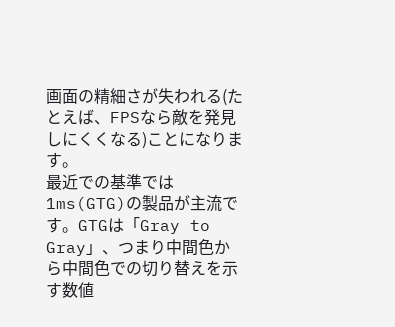画面の精細さが失われる(たとえば、FPSなら敵を発見しにくくなる)ことになります。
最近での基準では1ms(GTG)の製品が主流です。GTGは「Gray to Gray」、つまり中間色から中間色での切り替えを示す数値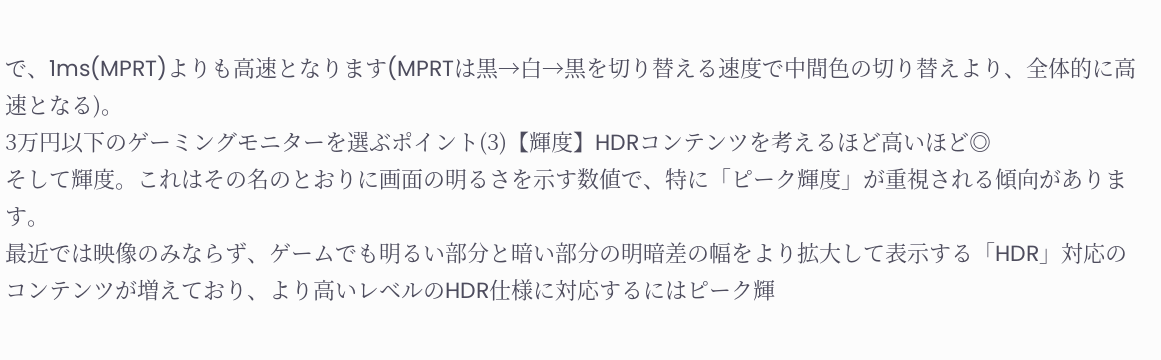で、1ms(MPRT)よりも高速となります(MPRTは黒→白→黒を切り替える速度で中間色の切り替えより、全体的に高速となる)。
3万円以下のゲーミングモニターを選ぶポイント(3)【輝度】HDRコンテンツを考えるほど高いほど◎
そして輝度。これはその名のとおりに画面の明るさを示す数値で、特に「ピーク輝度」が重視される傾向があります。
最近では映像のみならず、ゲームでも明るい部分と暗い部分の明暗差の幅をより拡大して表示する「HDR」対応のコンテンツが増えており、より高いレベルのHDR仕様に対応するにはピーク輝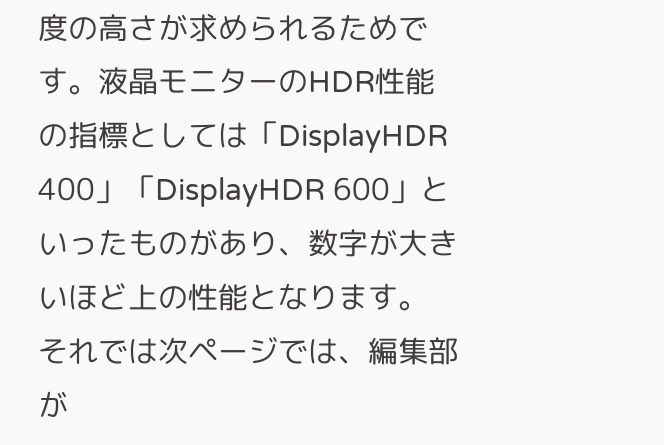度の高さが求められるためです。液晶モニターのHDR性能の指標としては「DisplayHDR 400」「DisplayHDR 600」といったものがあり、数字が大きいほど上の性能となります。
それでは次ページでは、編集部が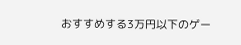おすすめする3万円以下のゲー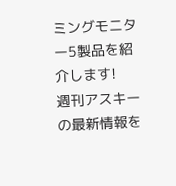ミングモニター5製品を紹介します!
週刊アスキーの最新情報を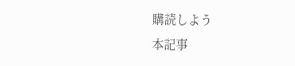購読しよう
本記事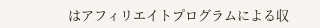はアフィリエイトプログラムによる収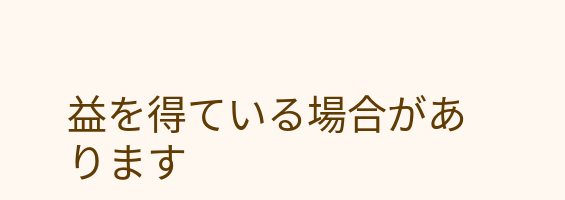益を得ている場合があります